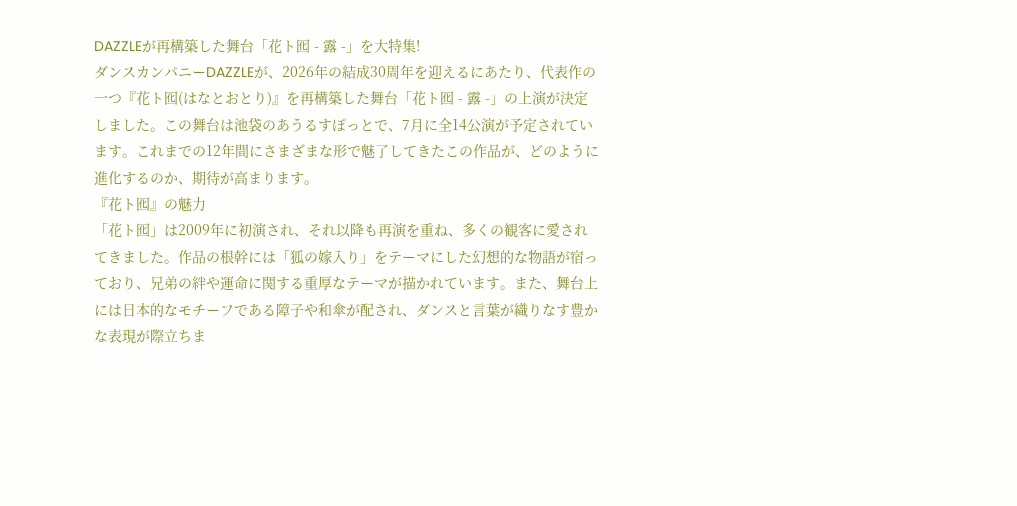DAZZLEが再構築した舞台「花ト囮 - 露 -」を大特集!
ダンスカンパニーDAZZLEが、2026年の結成30周年を迎えるにあたり、代表作の一つ『花ト囮(はなとおとり)』を再構築した舞台「花ト囮 - 露 -」の上演が決定しました。この舞台は池袋のあうるすぽっとで、7月に全14公演が予定されています。これまでの12年間にさまざまな形で魅了してきたこの作品が、どのように進化するのか、期待が高まります。
『花ト囮』の魅力
「花ト囮」は2009年に初演され、それ以降も再演を重ね、多くの観客に愛されてきました。作品の根幹には「狐の嫁入り」をテーマにした幻想的な物語が宿っており、兄弟の絆や運命に関する重厚なテーマが描かれています。また、舞台上には日本的なモチーフである障子や和傘が配され、ダンスと言葉が織りなす豊かな表現が際立ちま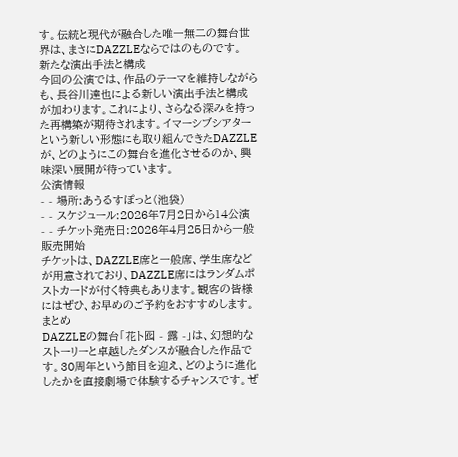す。伝統と現代が融合した唯一無二の舞台世界は、まさにDAZZLEならではのものです。
新たな演出手法と構成
今回の公演では、作品のテーマを維持しながらも、長谷川達也による新しい演出手法と構成が加わります。これにより、さらなる深みを持った再構築が期待されます。イマーシブシアターという新しい形態にも取り組んできたDAZZLEが、どのようにこの舞台を進化させるのか、興味深い展開が待っています。
公演情報
- - 場所:あうるすぽっと(池袋)
- - スケジュール:2026年7月2日から14公演
- - チケット発売日:2026年4月25日から一般販売開始
チケットは、DAZZLE席と一般席、学生席などが用意されており、DAZZLE席にはランダムポストカードが付く特典もあります。観客の皆様にはぜひ、お早めのご予約をおすすめします。
まとめ
DAZZLEの舞台「花ト囮 - 露 -」は、幻想的なストーリーと卓越したダンスが融合した作品です。30周年という節目を迎え、どのように進化したかを直接劇場で体験するチャンスです。ぜ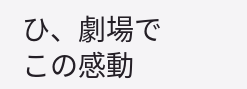ひ、劇場でこの感動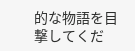的な物語を目撃してくだ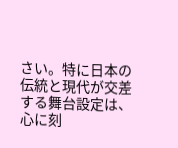さい。特に日本の伝統と現代が交差する舞台設定は、心に刻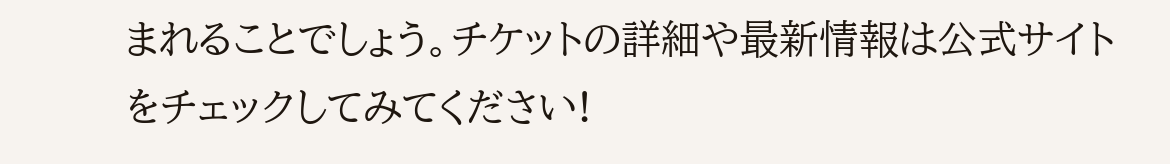まれることでしょう。チケットの詳細や最新情報は公式サイトをチェックしてみてください!